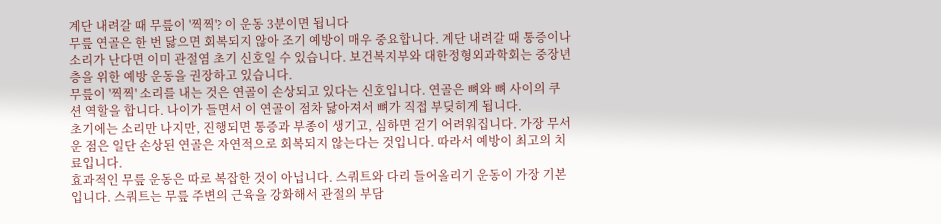계단 내려갈 때 무릎이 '찍찍'? 이 운동 3분이면 됩니다
무릎 연골은 한 번 닳으면 회복되지 않아 조기 예방이 매우 중요합니다. 계단 내려갈 때 통증이나 소리가 난다면 이미 관절염 초기 신호일 수 있습니다. 보건복지부와 대한정형외과학회는 중장년층을 위한 예방 운동을 권장하고 있습니다.
무릎이 '찍찍' 소리를 내는 것은 연골이 손상되고 있다는 신호입니다. 연골은 뼈와 뼈 사이의 쿠션 역할을 합니다. 나이가 들면서 이 연골이 점차 닳아져서 뼈가 직접 부딪히게 됩니다.
초기에는 소리만 나지만, 진행되면 통증과 부종이 생기고, 심하면 걷기 어려워집니다. 가장 무서운 점은 일단 손상된 연골은 자연적으로 회복되지 않는다는 것입니다. 따라서 예방이 최고의 치료입니다.
효과적인 무릎 운동은 따로 복잡한 것이 아닙니다. 스쿼트와 다리 들어올리기 운동이 가장 기본입니다. 스쿼트는 무릎 주변의 근육을 강화해서 관절의 부담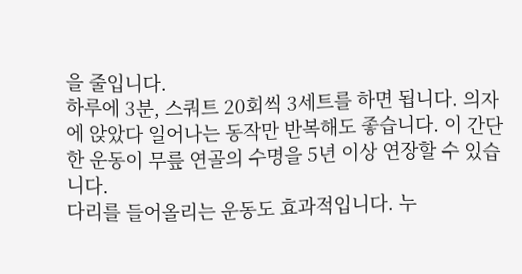을 줄입니다.
하루에 3분, 스쿼트 20회씩 3세트를 하면 됩니다. 의자에 앉았다 일어나는 동작만 반복해도 좋습니다. 이 간단한 운동이 무릎 연골의 수명을 5년 이상 연장할 수 있습니다.
다리를 들어올리는 운동도 효과적입니다. 누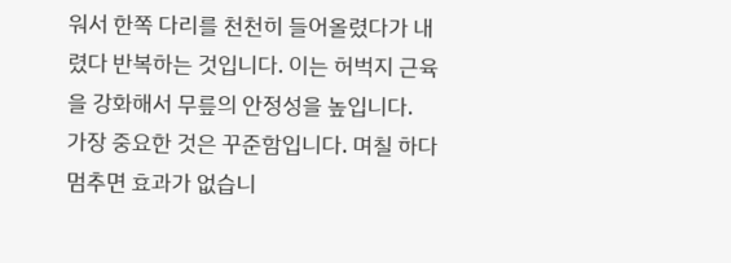워서 한쪽 다리를 천천히 들어올렸다가 내렸다 반복하는 것입니다. 이는 허벅지 근육을 강화해서 무릎의 안정성을 높입니다.
가장 중요한 것은 꾸준함입니다. 며칠 하다 멈추면 효과가 없습니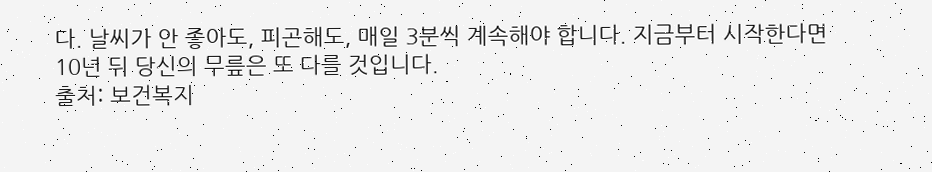다. 날씨가 안 좋아도, 피곤해도, 매일 3분씩 계속해야 합니다. 지금부터 시작한다면 10년 뒤 당신의 무릎은 또 다를 것입니다.
출처: 보건복지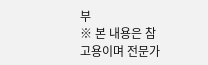부
※ 본 내용은 참고용이며 전문가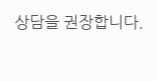상담을 권장합니다.